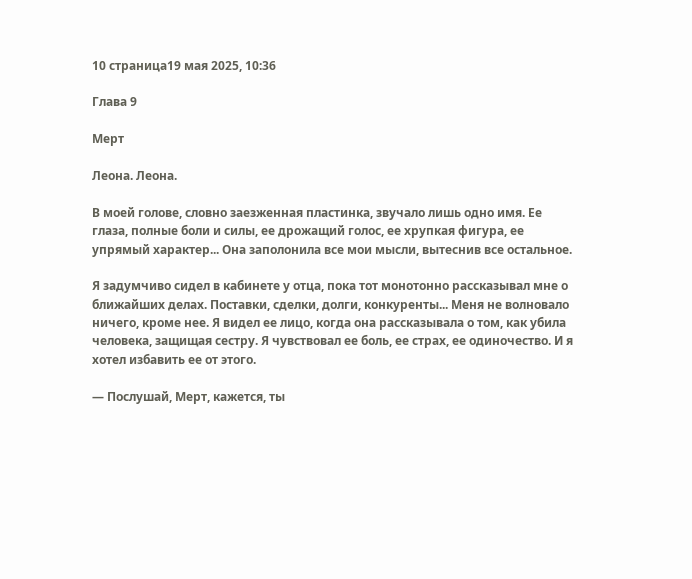10 страница19 мая 2025, 10:36

Глава 9

Мерт

Леона. Леона.

В моей голове, словно заезженная пластинка, звучало лишь одно имя. Ее глаза, полные боли и силы, ее дрожащий голос, ее хрупкая фигура, ее упрямый характер... Она заполонила все мои мысли, вытеснив все остальное.

Я задумчиво сидел в кабинете у отца, пока тот монотонно рассказывал мне о ближайших делах. Поставки, сделки, долги, конкуренты... Меня не волновало ничего, кроме нее. Я видел ее лицо, когда она рассказывала о том, как убила человека, защищая сестру. Я чувствовал ее боль, ее страх, ее одиночество. И я хотел избавить ее от этого.

— Послушай, Мерт, кажется, ты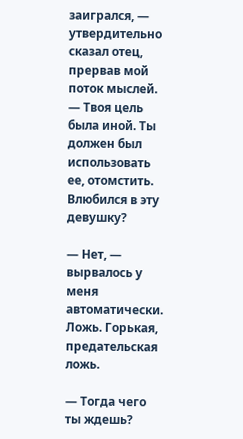заигрался, — утвердительно сказал отец, прервав мой поток мыслей. — Твоя цель была иной. Ты должен был использовать ее, отомстить. Влюбился в эту девушку?

— Нет, — вырвалось у меня автоматически. Ложь. Горькая, предательская ложь.

— Тогда чего ты ждешь?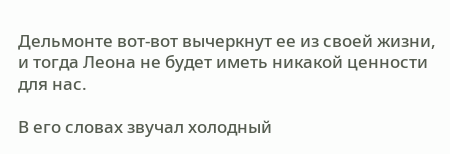Дельмонте вот-вот вычеркнут ее из своей жизни, и тогда Леона не будет иметь никакой ценности для нас.

В его словах звучал холодный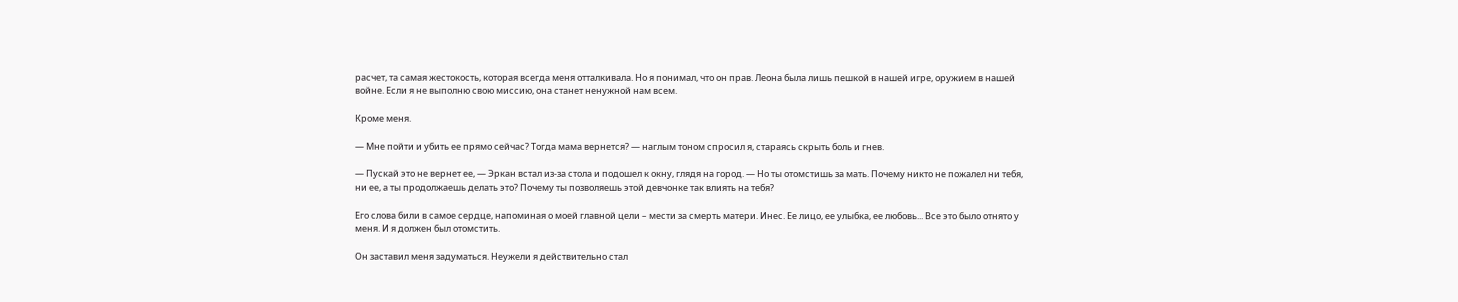расчет, та самая жестокость, которая всегда меня отталкивала. Но я понимал, что он прав. Леона была лишь пешкой в нашей игре, оружием в нашей войне. Если я не выполню свою миссию, она станет ненужной нам всем.

Кроме меня.

— Мне пойти и убить ее прямо сейчас? Тогда мама вернется? — наглым тоном спросил я, стараясь скрыть боль и гнев.

— Пускай это не вернет ее, — Эркан встал из-за стола и подошел к окну, глядя на город. — Но ты отомстишь за мать. Почему никто не пожалел ни тебя, ни ее, а ты продолжаешь делать это? Почему ты позволяешь этой девчонке так влиять на тебя?

Его слова били в самое сердце, напоминая о моей главной цели – мести за смерть матери. Инес. Ее лицо, ее улыбка, ее любовь... Все это было отнято у меня. И я должен был отомстить.

Он заставил меня задуматься. Неужели я действительно стал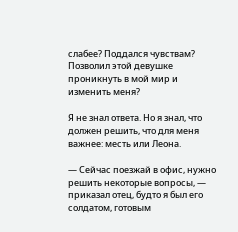слабее? Поддался чувствам? Позволил этой девушке проникнуть в мой мир и изменить меня?

Я не знал ответа. Но я знал, что должен решить, что для меня важнее: месть или Леона.

— Сейчас поезжай в офис, нужно решить некоторые вопросы, — приказал отец, будто я был его солдатом, готовым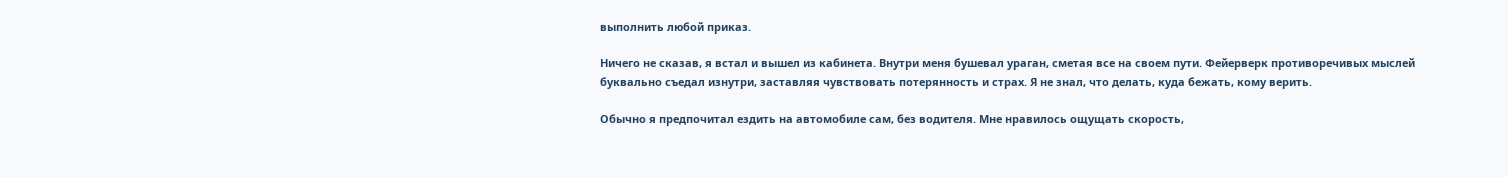выполнить любой приказ.

Ничего не сказав, я встал и вышел из кабинета. Внутри меня бушевал ураган, сметая все на своем пути. Фейерверк противоречивых мыслей буквально съедал изнутри, заставляя чувствовать потерянность и страх. Я не знал, что делать, куда бежать, кому верить.

Обычно я предпочитал ездить на автомобиле сам, без водителя. Мне нравилось ощущать скорость,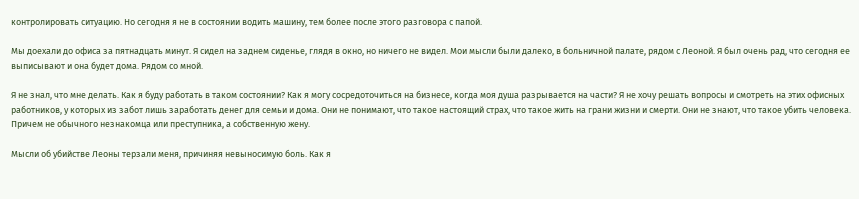контролировать ситуацию. Но сегодня я не в состоянии водить машину, тем более после этого разговора с папой.

Мы доехали до офиса за пятнадцать минут. Я сидел на заднем сиденье, глядя в окно, но ничего не видел. Мои мысли были далеко, в больничной палате, рядом с Леоной. Я был очень рад, что сегодня ее выписывают и она будет дома. Рядом со мной.

Я не знал, что мне делать. Как я буду работать в таком состоянии? Как я могу сосредоточиться на бизнесе, когда моя душа разрывается на части? Я не хочу решать вопросы и смотреть на этих офисных работников, у которых из забот лишь заработать денег для семьи и дома. Они не понимают, что такое настоящий страх, что такое жить на грани жизни и смерти. Они не знают, что такое убить человека. Причем не обычного незнакомца или преступника, а собственную жену.

Мысли об убийстве Леоны терзали меня, причиняя невыносимую боль. Как я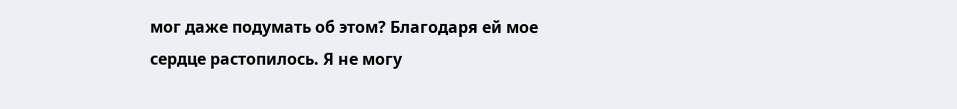мог даже подумать об этом? Благодаря ей мое сердце растопилось. Я не могу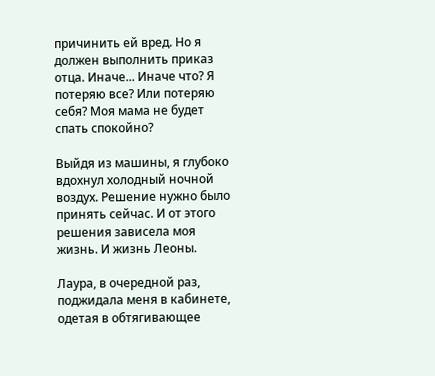причинить ей вред. Но я должен выполнить приказ отца. Иначе... Иначе что? Я потеряю все? Или потеряю себя? Моя мама не будет спать спокойно?

Выйдя из машины, я глубоко вдохнул холодный ночной воздух. Решение нужно было принять сейчас. И от этого решения зависела моя жизнь. И жизнь Леоны.

Лаура, в очередной раз, поджидала меня в кабинете, одетая в обтягивающее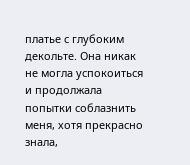платье с глубоким декольте. Она никак не могла успокоиться и продолжала попытки соблазнить меня, хотя прекрасно знала,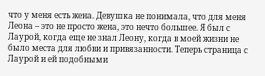что у меня есть жена. Девушка не понимала, что для меня Леона – это не просто жена, это нечто большее. Я был с Лаурой, когда еще не знал Леону, когда в моей жизни не было места для любви и привязанности. Теперь страница с Лаурой и ей подобными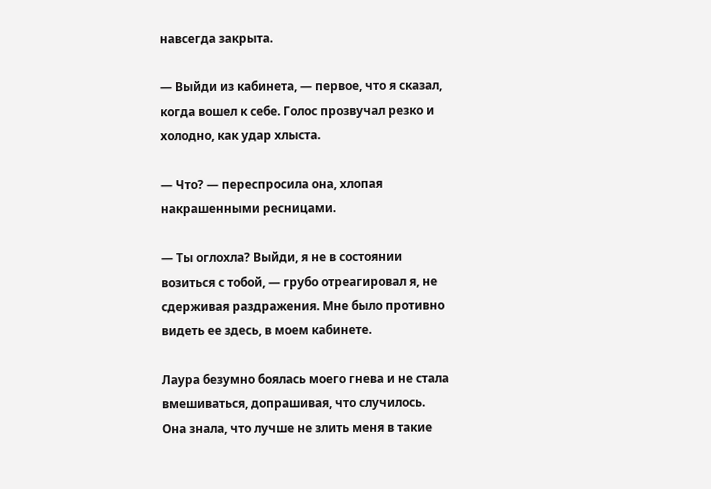навсегда закрыта.

— Выйди из кабинета, — первое, что я сказал, когда вошел к себе. Голос прозвучал резко и холодно, как удар хлыста.

— Что? — переспросила она, хлопая накрашенными ресницами.

— Ты оглохла? Выйди, я не в состоянии возиться с тобой, — грубо отреагировал я, не сдерживая раздражения. Мне было противно видеть ее здесь, в моем кабинете.

Лаура безумно боялась моего гнева и не стала вмешиваться, допрашивая, что случилось. Она знала, что лучше не злить меня в такие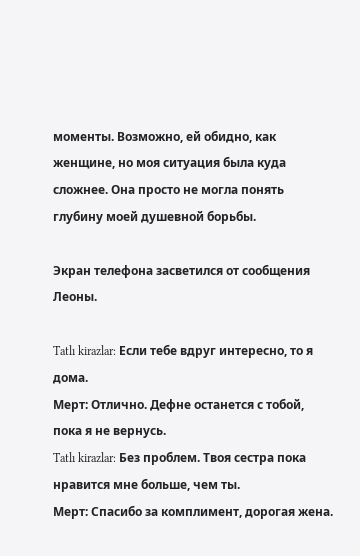моменты. Возможно, ей обидно, как женщине, но моя ситуация была куда сложнее. Она просто не могла понять глубину моей душевной борьбы.

Экран телефона засветился от сообщения Леоны.

Tatlı kirazlar: Если тебе вдруг интересно, то я дома.
Мерт: Отлично. Дефне останется с тобой, пока я не вернусь.
Tatlı kirazlar: Без проблем. Твоя сестра пока нравится мне больше, чем ты.
Мерт: Спасибо за комплимент, дорогая жена.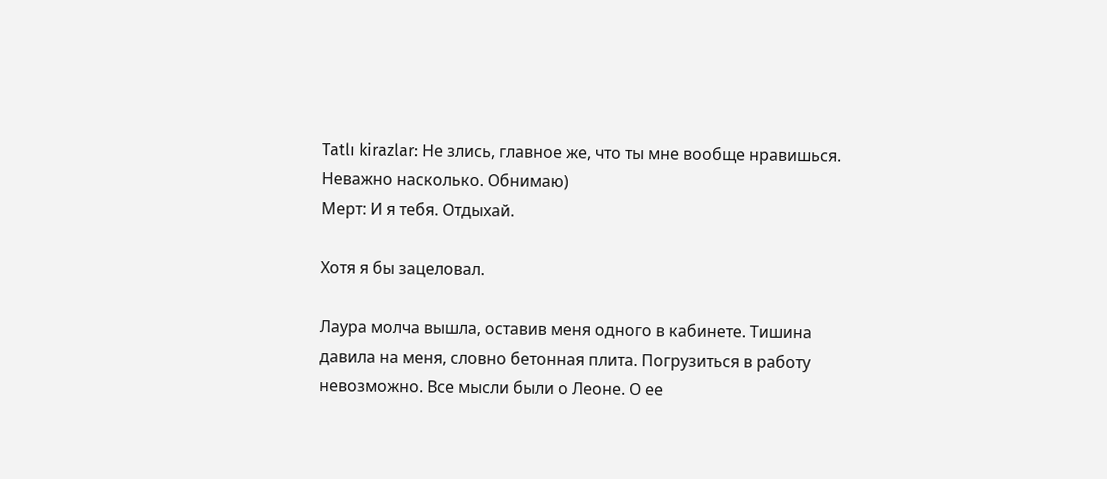Tatlı kirazlar: Не злись, главное же, что ты мне вообще нравишься. Неважно насколько. Обнимаю)
Мерт: И я тебя. Отдыхай.

Хотя я бы зацеловал.

Лаура молча вышла, оставив меня одного в кабинете. Тишина давила на меня, словно бетонная плита. Погрузиться в работу невозможно. Все мысли были о Леоне. О ее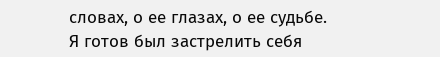словах, о ее глазах, о ее судьбе. Я готов был застрелить себя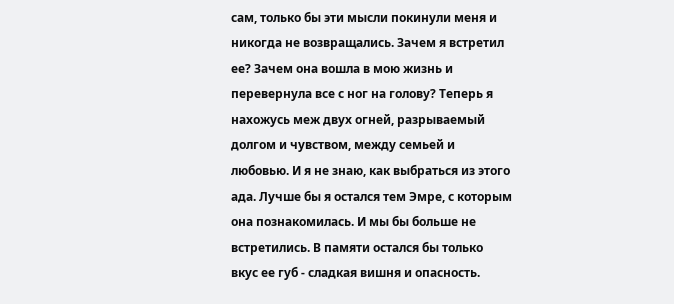сам, только бы эти мысли покинули меня и никогда не возвращались. Зачем я встретил ее? Зачем она вошла в мою жизнь и перевернула все с ног на голову? Теперь я нахожусь меж двух огней, разрываемый долгом и чувством, между семьей и любовью. И я не знаю, как выбраться из этого ада. Лучше бы я остался тем Эмре, с которым она познакомилась. И мы бы больше не встретились. В памяти остался бы только вкус ее губ - сладкая вишня и опасность.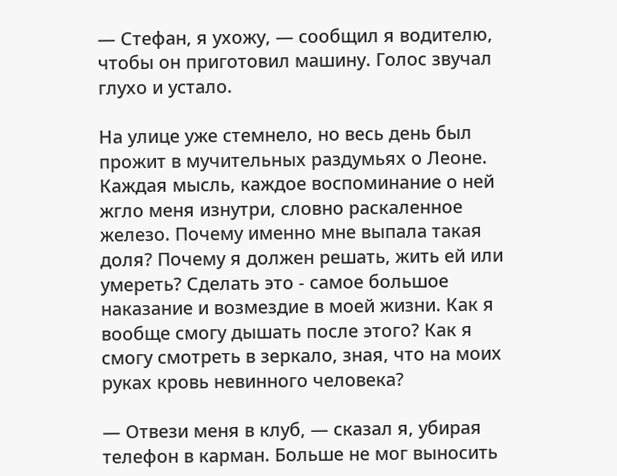— Стефан, я ухожу, — сообщил я водителю, чтобы он приготовил машину. Голос звучал глухо и устало.

На улице уже стемнело, но весь день был прожит в мучительных раздумьях о Леоне. Каждая мысль, каждое воспоминание о ней жгло меня изнутри, словно раскаленное железо. Почему именно мне выпала такая доля? Почему я должен решать, жить ей или умереть? Сделать это - самое большое наказание и возмездие в моей жизни. Как я вообще смогу дышать после этого? Как я смогу смотреть в зеркало, зная, что на моих руках кровь невинного человека?

— Отвези меня в клуб, — сказал я, убирая телефон в карман. Больше не мог выносить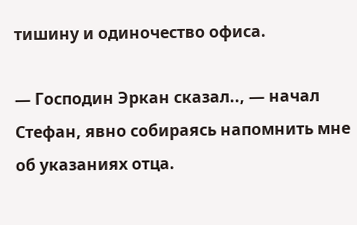тишину и одиночество офиса.

— Господин Эркан сказал.., — начал Стефан, явно собираясь напомнить мне об указаниях отца.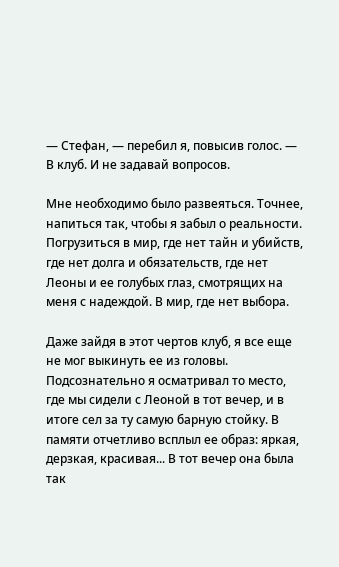— Стефан, — перебил я, повысив голос. — В клуб. И не задавай вопросов.

Мне необходимо было развеяться. Точнее, напиться так, чтобы я забыл о реальности. Погрузиться в мир, где нет тайн и убийств, где нет долга и обязательств, где нет Леоны и ее голубых глаз, смотрящих на меня с надеждой. В мир, где нет выбора.

Даже зайдя в этот чертов клуб, я все еще не мог выкинуть ее из головы. Подсознательно я осматривал то место, где мы сидели с Леоной в тот вечер, и в итоге сел за ту самую барную стойку. В памяти отчетливо всплыл ее образ: яркая, дерзкая, красивая... В тот вечер она была так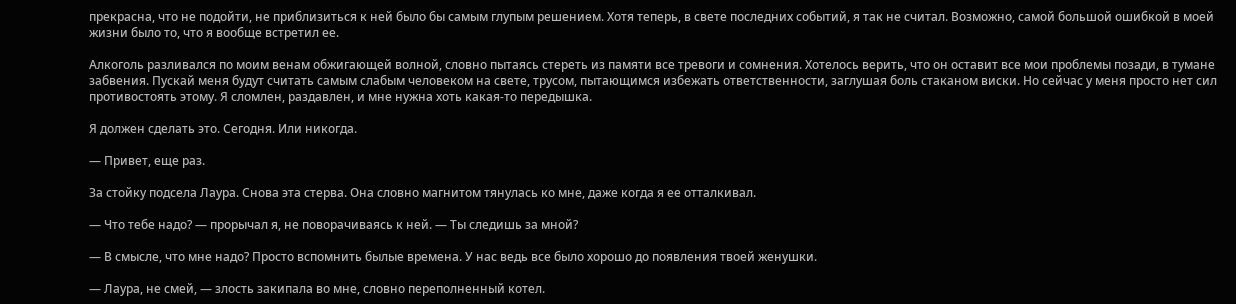прекрасна, что не подойти, не приблизиться к ней было бы самым глупым решением. Хотя теперь, в свете последних событий, я так не считал. Возможно, самой большой ошибкой в моей жизни было то, что я вообще встретил ее.

Алкоголь разливался по моим венам обжигающей волной, словно пытаясь стереть из памяти все тревоги и сомнения. Хотелось верить, что он оставит все мои проблемы позади, в тумане забвения. Пускай меня будут считать самым слабым человеком на свете, трусом, пытающимся избежать ответственности, заглушая боль стаканом виски. Но сейчас у меня просто нет сил противостоять этому. Я сломлен, раздавлен, и мне нужна хоть какая-то передышка.

Я должен сделать это. Сегодня. Или никогда.

— Привет, еще раз.

За стойку подсела Лаура. Снова эта стерва. Она словно магнитом тянулась ко мне, даже когда я ее отталкивал.

— Что тебе надо? — прорычал я, не поворачиваясь к ней. — Ты следишь за мной?

— В смысле, что мне надо? Просто вспомнить былые времена. У нас ведь все было хорошо до появления твоей женушки.

— Лаура, не смей, — злость закипала во мне, словно переполненный котел.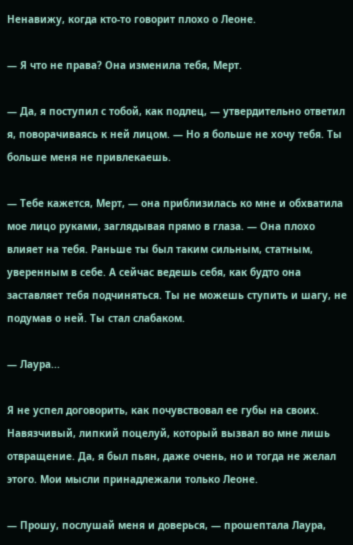Ненавижу, когда кто-то говорит плохо о Леоне.

— Я что не права? Она изменила тебя, Мерт.

— Да, я поступил с тобой, как подлец, — утвердительно ответил я, поворачиваясь к ней лицом. — Но я больше не хочу тебя. Ты больше меня не привлекаешь.

— Тебе кажется, Мерт, — она приблизилась ко мне и обхватила мое лицо руками, заглядывая прямо в глаза. — Она плохо влияет на тебя. Раньше ты был таким сильным, статным, уверенным в себе. А сейчас ведешь себя, как будто она заставляет тебя подчиняться. Ты не можешь ступить и шагу, не подумав о ней. Ты стал слабаком.

— Лаура...

Я не успел договорить, как почувствовал ее губы на своих. Навязчивый, липкий поцелуй, который вызвал во мне лишь отвращение. Да, я был пьян, даже очень, но и тогда не желал этого. Мои мысли принадлежали только Леоне.

— Прошу, послушай меня и доверься, — прошептала Лаура,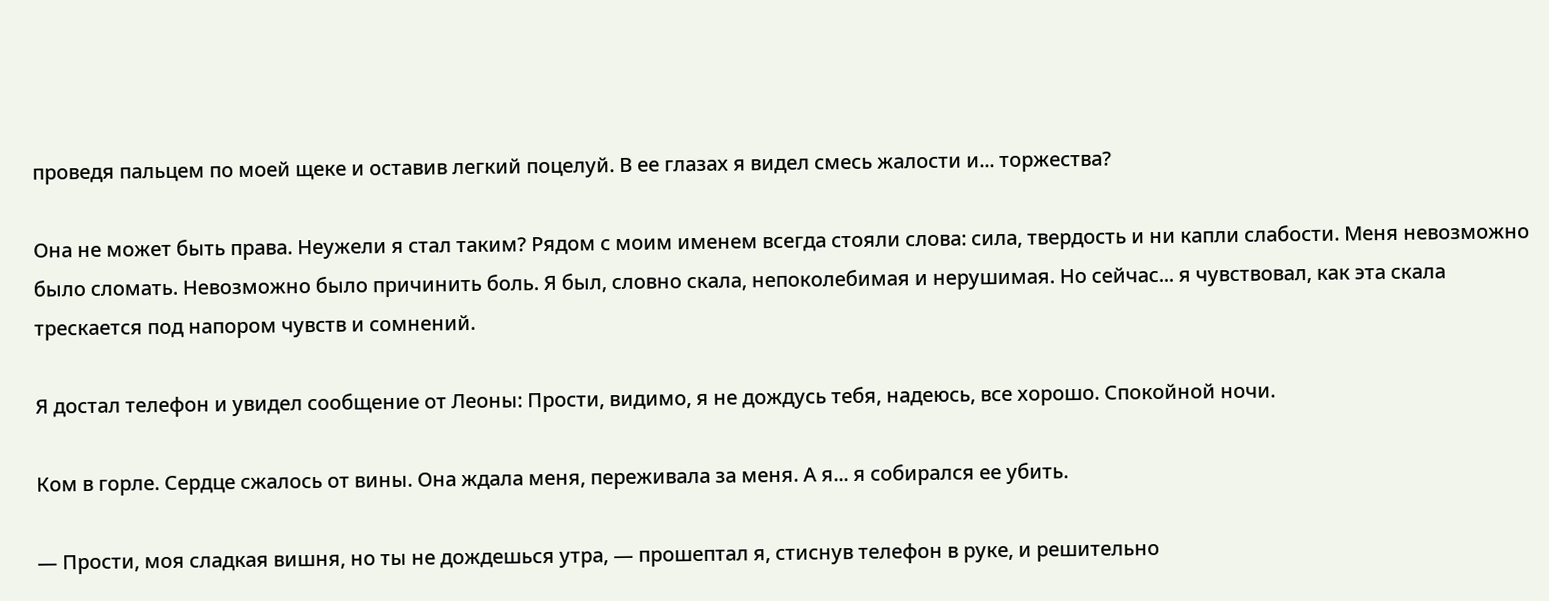проведя пальцем по моей щеке и оставив легкий поцелуй. В ее глазах я видел смесь жалости и... торжества?

Она не может быть права. Неужели я стал таким? Рядом с моим именем всегда стояли слова: сила, твердость и ни капли слабости. Меня невозможно было сломать. Невозможно было причинить боль. Я был, словно скала, непоколебимая и нерушимая. Но сейчас... я чувствовал, как эта скала трескается под напором чувств и сомнений.

Я достал телефон и увидел сообщение от Леоны: Прости, видимо, я не дождусь тебя, надеюсь, все хорошо. Спокойной ночи.

Ком в горле. Сердце сжалось от вины. Она ждала меня, переживала за меня. А я... я собирался ее убить.

— Прости, моя сладкая вишня, но ты не дождешься утра, — прошептал я, стиснув телефон в руке, и решительно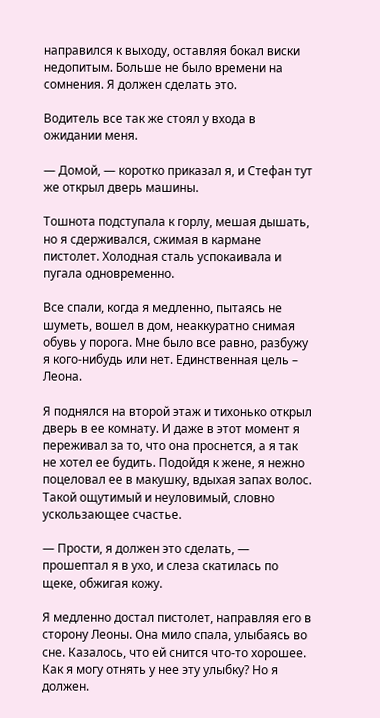направился к выходу, оставляя бокал виски недопитым. Больше не было времени на сомнения. Я должен сделать это.

Водитель все так же стоял у входа в ожидании меня.

— Домой, — коротко приказал я, и Стефан тут же открыл дверь машины.

Тошнота подступала к горлу, мешая дышать, но я сдерживался, сжимая в кармане пистолет. Холодная сталь успокаивала и пугала одновременно.

Все спали, когда я медленно, пытаясь не шуметь, вошел в дом, неаккуратно снимая обувь у порога. Мне было все равно, разбужу я кого-нибудь или нет. Единственная цель – Леона.

Я поднялся на второй этаж и тихонько открыл дверь в ее комнату. И даже в этот момент я переживал за то, что она проснется, а я так не хотел ее будить. Подойдя к жене, я нежно поцеловал ее в макушку, вдыхая запах волос. Такой ощутимый и неуловимый, словно ускользающее счастье.

— Прости, я должен это сделать, — прошептал я в ухо, и слеза скатилась по щеке, обжигая кожу.

Я медленно достал пистолет, направляя его в сторону Леоны. Она мило спала, улыбаясь во сне. Казалось, что ей снится что-то хорошее. Как я могу отнять у нее эту улыбку? Но я должен.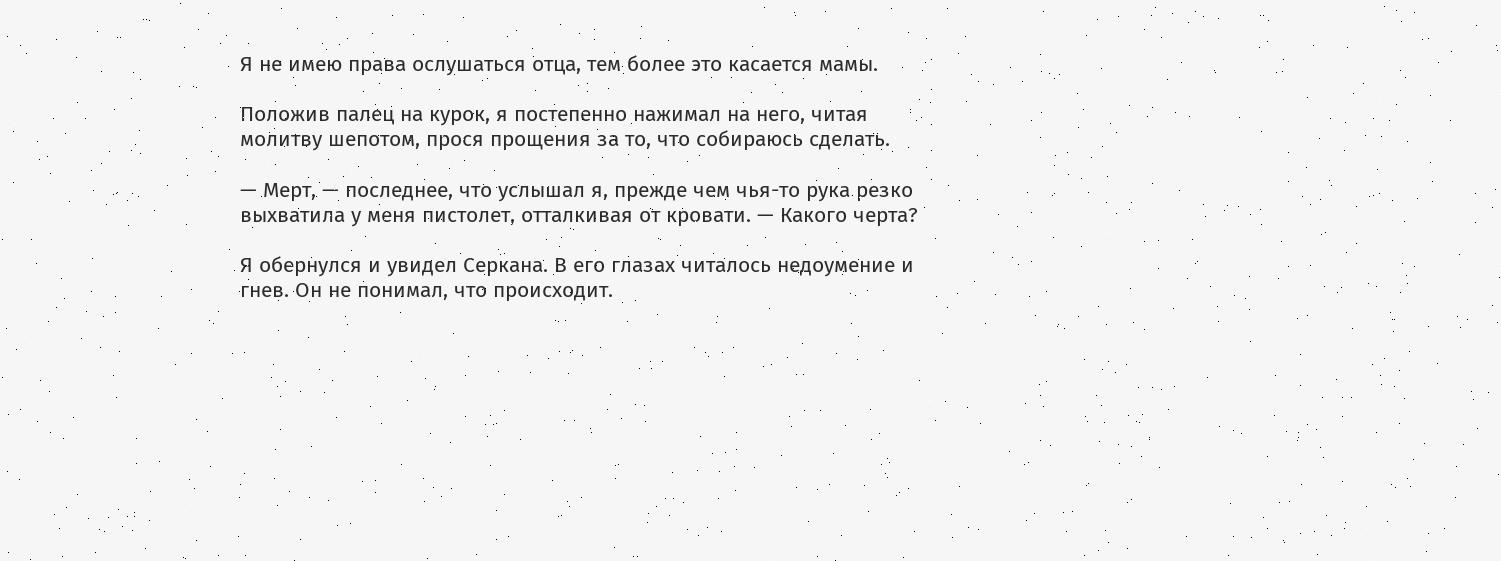Я не имею права ослушаться отца, тем более это касается мамы.

Положив палец на курок, я постепенно нажимал на него, читая молитву шепотом, прося прощения за то, что собираюсь сделать.

— Мерт, — последнее, что услышал я, прежде чем чья-то рука резко выхватила у меня пистолет, отталкивая от кровати. — Какого черта?

Я обернулся и увидел Серкана. В его глазах читалось недоумение и гнев. Он не понимал, что происходит.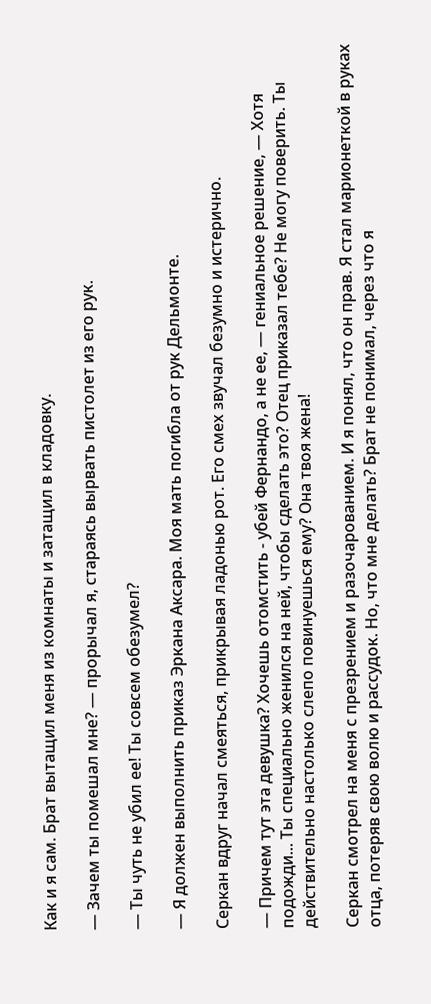Как и я сам. Брат вытащил меня из комнаты и затащил в кладовку.

— Зачем ты помешал мне? — прорычал я, стараясь вырвать пистолет из его рук.

— Ты чуть не убил ее! Ты совсем обезумел?

— Я должен выполнить приказ Эркана Аксара. Моя мать погибла от рук Дельмонте.

Серкан вдруг начал смеяться, прикрывая ладонью рот. Его смех звучал безумно и истерично.

— Причем тут эта девушка? Хочешь отомстить - убей Фернандо, а не ее, — гениальное решение, — Хотя подожди... Ты специально женился на ней, чтобы сделать это? Отец приказал тебе? Не могу поверить. Ты действительно настолько слепо повинуешься ему? Она твоя жена!

Серкан смотрел на меня с презрением и разочарованием. И я понял, что он прав. Я стал марионеткой в руках отца, потеряв свою волю и рассудок. Но, что мне делать? Брат не понимал, через что я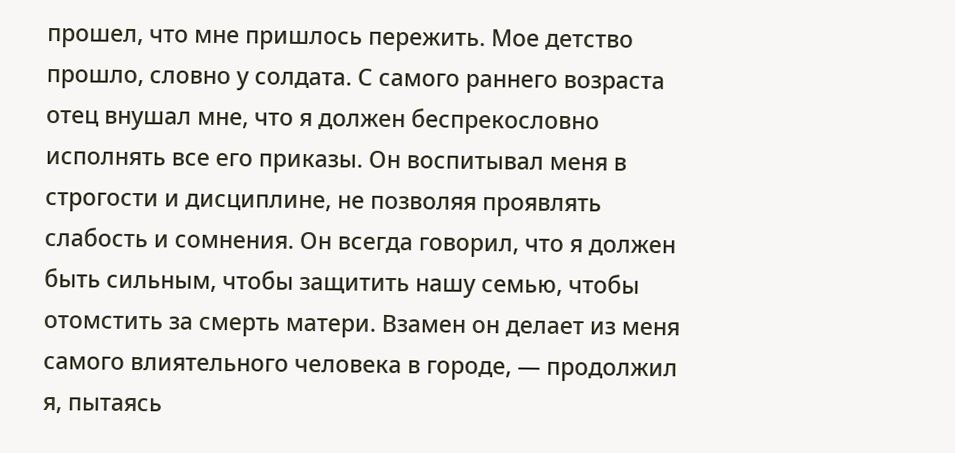прошел, что мне пришлось пережить. Мое детство прошло, словно у солдата. С самого раннего возраста отец внушал мне, что я должен беспрекословно исполнять все его приказы. Он воспитывал меня в строгости и дисциплине, не позволяя проявлять слабость и сомнения. Он всегда говорил, что я должен быть сильным, чтобы защитить нашу семью, чтобы отомстить за смерть матери. Взамен он делает из меня самого влиятельного человека в городе, — продолжил я, пытаясь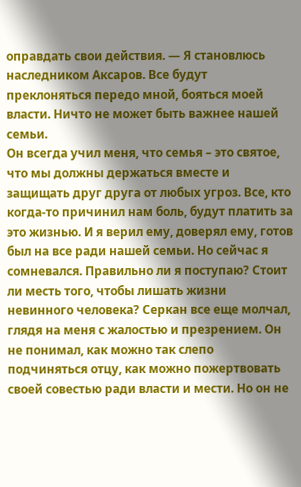оправдать свои действия. — Я становлюсь наследником Аксаров. Все будут преклоняться передо мной, бояться моей власти. Ничто не может быть важнее нашей семьи.
Он всегда учил меня, что семья – это святое, что мы должны держаться вместе и защищать друг друга от любых угроз. Все, кто когда-то причинил нам боль, будут платить за это жизнью. И я верил ему, доверял ему, готов был на все ради нашей семьи. Но сейчас я сомневался. Правильно ли я поступаю? Стоит ли месть того, чтобы лишать жизни невинного человека? Серкан все еще молчал, глядя на меня с жалостью и презрением. Он не понимал, как можно так слепо подчиняться отцу, как можно пожертвовать своей совестью ради власти и мести. Но он не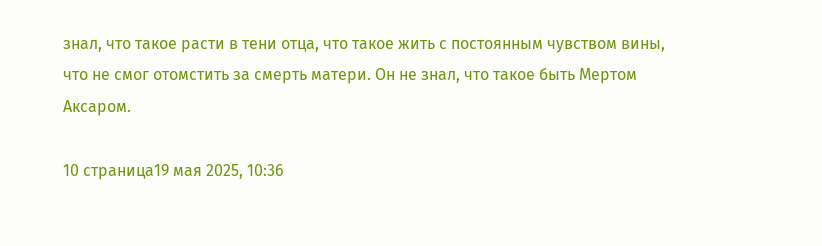знал, что такое расти в тени отца, что такое жить с постоянным чувством вины, что не смог отомстить за смерть матери. Он не знал, что такое быть Мертом Аксаром.

10 страница19 мая 2025, 10:36